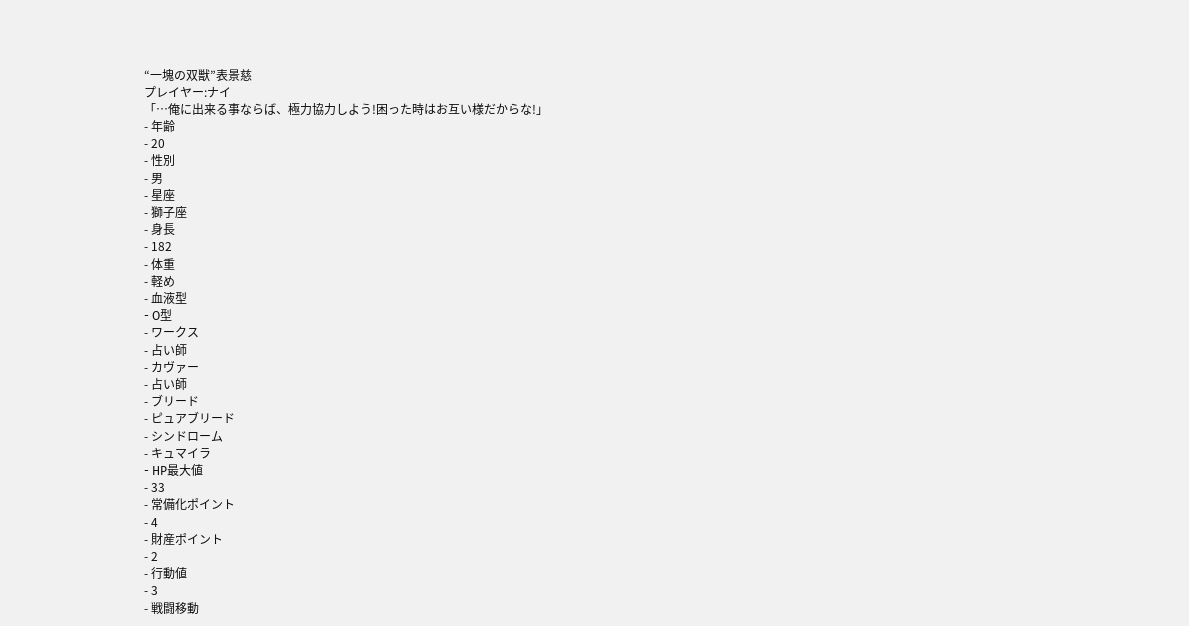“一塊の双獣”表景慈
プレイヤー:ナイ
「…俺に出来る事ならば、極力協力しよう!困った時はお互い様だからな!」
- 年齢
- 20
- 性別
- 男
- 星座
- 獅子座
- 身長
- 182
- 体重
- 軽め
- 血液型
- O型
- ワークス
- 占い師
- カヴァー
- 占い師
- ブリード
- ピュアブリード
- シンドローム
- キュマイラ
- HP最大値
- 33
- 常備化ポイント
- 4
- 財産ポイント
- 2
- 行動値
- 3
- 戦闘移動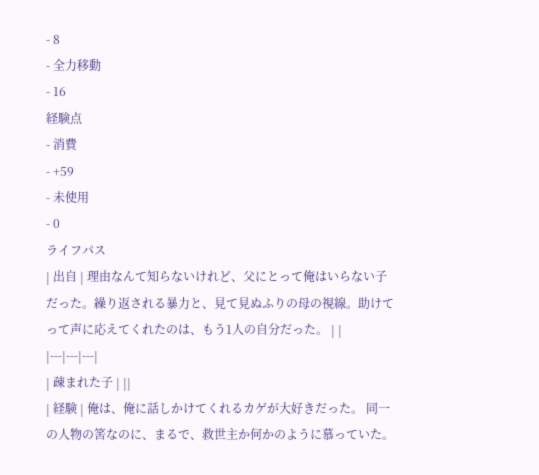- 8
- 全力移動
- 16
経験点
- 消費
- +59
- 未使用
- 0
ライフパス
| 出自 | 理由なんて知らないけれど、父にとって俺はいらない子だった。繰り返される暴力と、見て見ぬふりの母の視線。助けてって声に応えてくれたのは、もう1人の自分だった。 | |
|---|---|---|
| 疎まれた子 | ||
| 経験 | 俺は、俺に話しかけてくれるカゲが大好きだった。 同一の人物の筈なのに、まるで、救世主か何かのように慕っていた。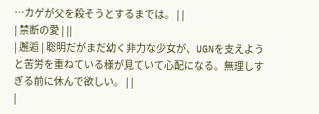…カゲが父を殺そうとするまでは。 | |
| 禁断の愛 | ||
| 邂逅 | 聡明だがまだ幼く非力な少女が、UGNを支えようと苦労を重ねている様が見ていて心配になる。無理しすぎる前に休んで欲しい。 | |
|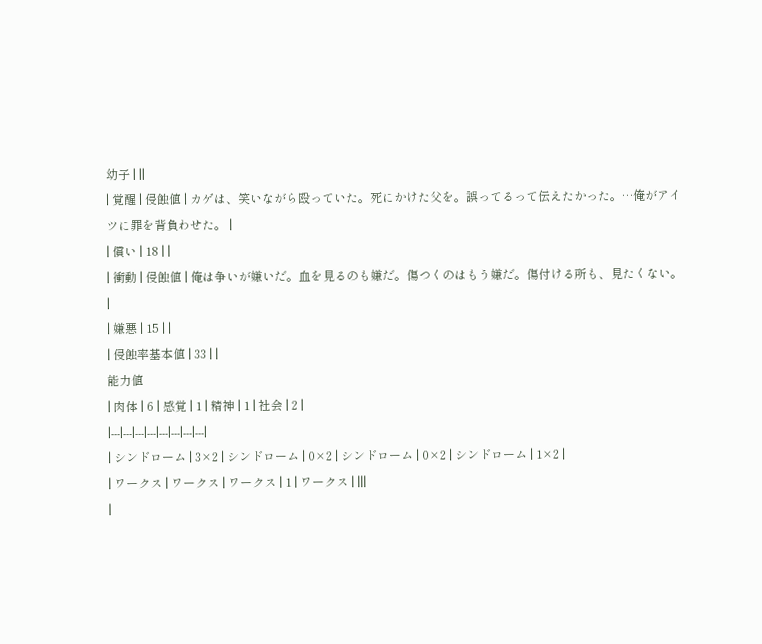幼子 | ||
| 覚醒 | 侵蝕値 | カゲは、笑いながら殴っていた。死にかけた父を。誤ってるって伝えたかった。…俺がアイツに罪を背負わせた。 |
| 償い | 18 | |
| 衝動 | 侵蝕値 | 俺は争いが嫌いだ。血を見るのも嫌だ。傷つくのはもう嫌だ。傷付ける所も、見たくない。 |
| 嫌悪 | 15 | |
| 侵蝕率基本値 | 33 | |
能力値
| 肉体 | 6 | 感覚 | 1 | 精神 | 1 | 社会 | 2 |
|---|---|---|---|---|---|---|---|
| シンドローム | 3×2 | シンドローム | 0×2 | シンドローム | 0×2 | シンドローム | 1×2 |
| ワークス | ワークス | ワークス | 1 | ワークス | |||
|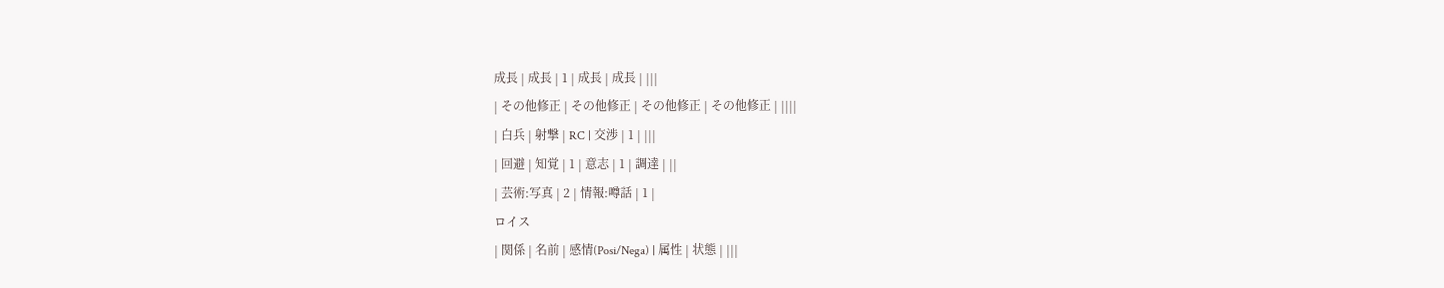成長 | 成長 | 1 | 成長 | 成長 | |||
| その他修正 | その他修正 | その他修正 | その他修正 | ||||
| 白兵 | 射撃 | RC | 交渉 | 1 | |||
| 回避 | 知覚 | 1 | 意志 | 1 | 調達 | ||
| 芸術:写真 | 2 | 情報:噂話 | 1 |
ロイス
| 関係 | 名前 | 感情(Posi/Nega) | 属性 | 状態 | |||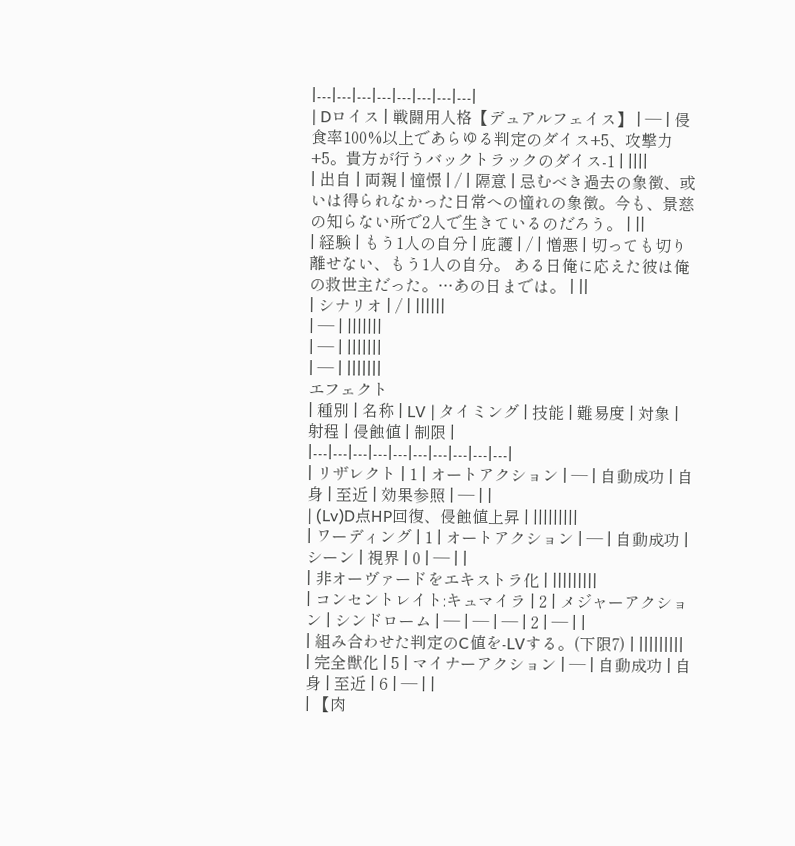|---|---|---|---|---|---|---|---|
| Dロイス | 戦闘用人格【デュアルフェイス】 | ― | 侵食率100%以上であらゆる判定のダイス+5、攻撃力+5。貴方が行うバックトラックのダイス-1 | ||||
| 出自 | 両親 | 憧憬 | / | 隔意 | 忌むべき過去の象徴、或いは得られなかった日常への憧れの象徴。今も、景慈の知らない所で2人で生きているのだろう。 | ||
| 経験 | もう1人の自分 | 庇護 | / | 憎悪 | 切っても切り離せない、もう1人の自分。 ある日俺に応えた彼は俺の救世主だった。…あの日までは。 | ||
| シナリオ | / | ||||||
| ― | |||||||
| ― | |||||||
| ― | |||||||
エフェクト
| 種別 | 名称 | LV | タイミング | 技能 | 難易度 | 対象 | 射程 | 侵蝕値 | 制限 |
|---|---|---|---|---|---|---|---|---|---|
| リザレクト | 1 | オートアクション | ― | 自動成功 | 自身 | 至近 | 効果参照 | ― | |
| (Lv)D点HP回復、侵蝕値上昇 | |||||||||
| ワーディング | 1 | オートアクション | ― | 自動成功 | シーン | 視界 | 0 | ― | |
| 非オーヴァードをエキストラ化 | |||||||||
| コンセントレイト:キュマイラ | 2 | メジャーアクション | シンドローム | ― | ― | ― | 2 | ― | |
| 組み合わせた判定のC値を-LVする。(下限7) | |||||||||
| 完全獣化 | 5 | マイナーアクション | ― | 自動成功 | 自身 | 至近 | 6 | ― | |
| 【肉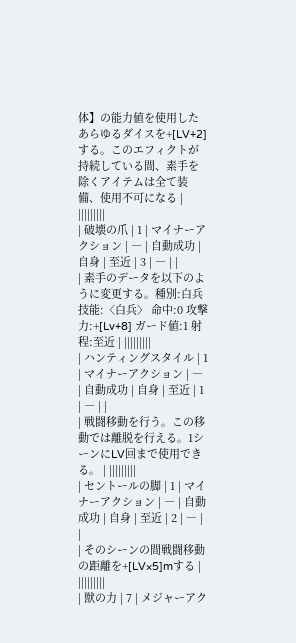体】の能力値を使用したあらゆるダイスを+[LV+2]する。このエフィクトが持続している間、素手を除くアイテムは全て装備、使用不可になる | |||||||||
| 破壊の爪 | 1 | マイナーアクション | ― | 自動成功 | 自身 | 至近 | 3 | ― | |
| 素手のデータを以下のように変更する。種別:白兵 技能:〈白兵〉 命中:0 攻撃力:+[Lv+8] ガード値:1 射程:至近 | |||||||||
| ハンティングスタイル | 1 | マイナーアクション | ― | 自動成功 | 自身 | 至近 | 1 | ― | |
| 戦闘移動を行う。この移動では離脱を行える。1シーンにLV回まで使用できる。 | |||||||||
| セントールの脚 | 1 | マイナーアクション | ― | 自動成功 | 自身 | 至近 | 2 | ― | |
| そのシーンの間戦闘移動の距離を+[LV×5]mする | |||||||||
| 獣の力 | 7 | メジャーアク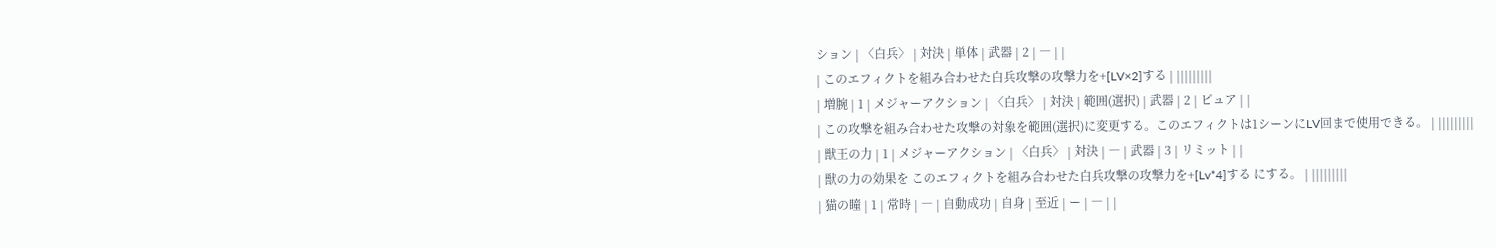ション | 〈白兵〉 | 対決 | 単体 | 武器 | 2 | ― | |
| このエフィクトを組み合わせた白兵攻撃の攻撃力を+[LV×2]する | |||||||||
| 増腕 | 1 | メジャーアクション | 〈白兵〉 | 対決 | 範囲(選択) | 武器 | 2 | ピュア | |
| この攻撃を組み合わせた攻撃の対象を範囲(選択)に変更する。このエフィクトは1シーンにLV回まで使用できる。 | |||||||||
| 獣王の力 | 1 | メジャーアクション | 〈白兵〉 | 対決 | ― | 武器 | 3 | リミット | |
| 獣の力の効果を このエフィクトを組み合わせた白兵攻撃の攻撃力を+[Lv*4]する にする。 | |||||||||
| 猫の瞳 | 1 | 常時 | ― | 自動成功 | 自身 | 至近 | ー | ― | |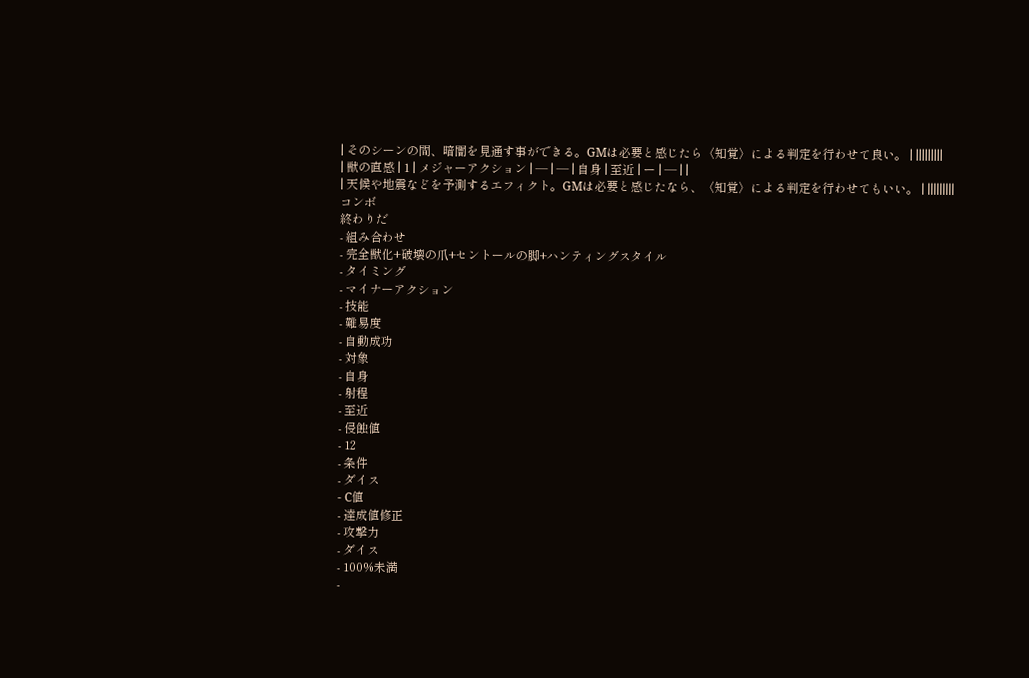| そのシーンの間、暗闇を見通す事ができる。GMは必要と感じたら〈知覚〉による判定を行わせて良い。 | |||||||||
| 獣の直感 | 1 | メジャーアクション | ― | ― | 自身 | 至近 | ー | ― | |
| 天候や地震などを予測するエフィクト。GMは必要と感じたなら、〈知覚〉による判定を行わせてもいい。 | |||||||||
コンボ
終わりだ
- 組み合わせ
- 完全獣化+破壊の爪+セントールの脚+ハンティングスタイル
- タイミング
- マイナーアクション
- 技能
- 難易度
- 自動成功
- 対象
- 自身
- 射程
- 至近
- 侵蝕値
- 12
- 条件
- ダイス
- C値
- 達成値修正
- 攻撃力
- ダイス
- 100%未満
-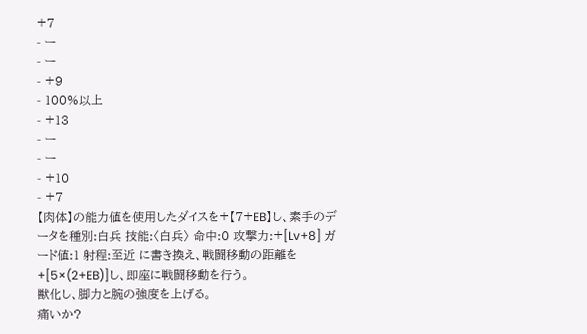+7
- ー
- ー
- +9
- 100%以上
- +13
- ー
- ー
- +10
- +7
【肉体】の能力値を使用したダイスを+【7+EB】し、素手のデータを種別:白兵 技能:〈白兵〉 命中:0 攻撃力:+[Lv+8] ガード値:1 射程:至近 に書き換え、戦闘移動の距離を+[5×(2+EB)]し、即座に戦闘移動を行う。
獣化し、脚力と腕の強度を上げる。
痛いか?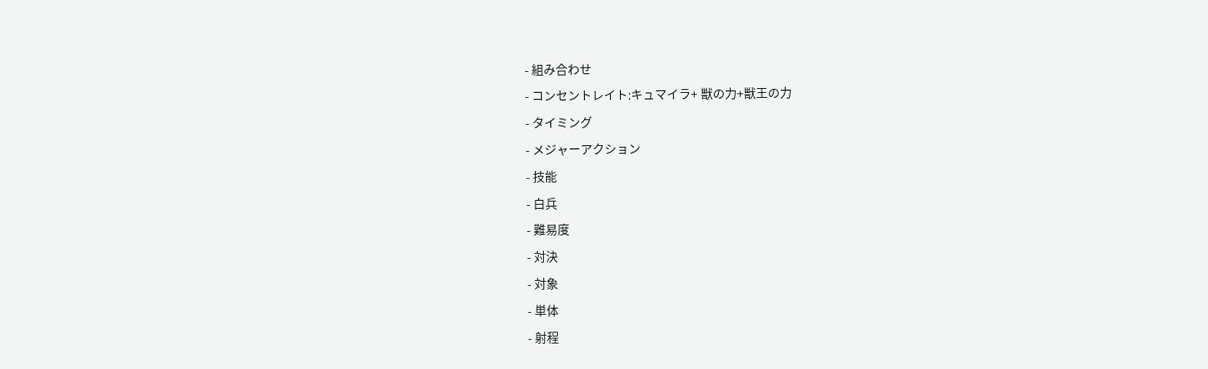- 組み合わせ
- コンセントレイト:キュマイラ+ 獣の力+獣王の力
- タイミング
- メジャーアクション
- 技能
- 白兵
- 難易度
- 対決
- 対象
- 単体
- 射程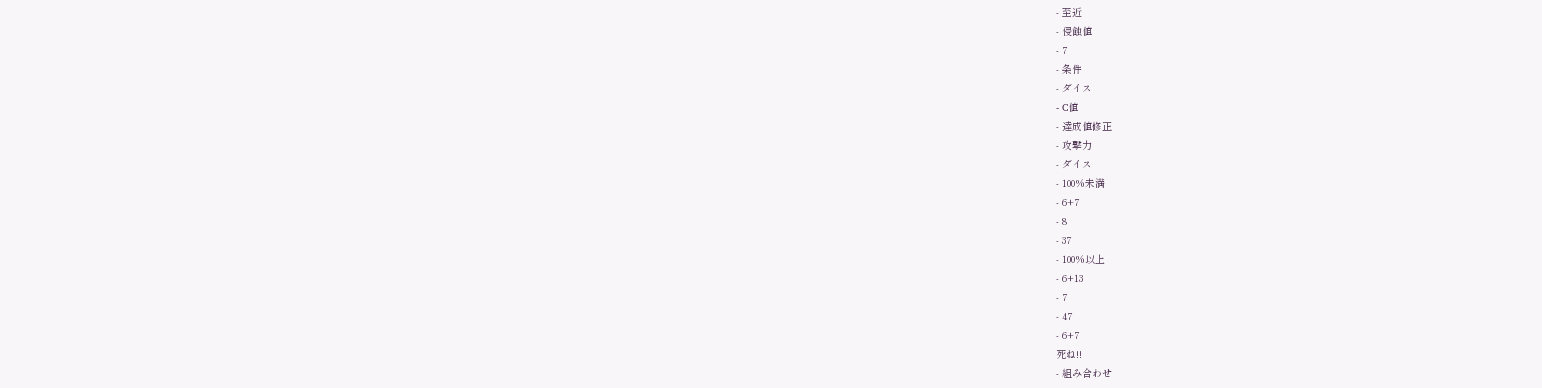- 至近
- 侵蝕値
- 7
- 条件
- ダイス
- C値
- 達成値修正
- 攻撃力
- ダイス
- 100%未満
- 6+7
- 8
- 37
- 100%以上
- 6+13
- 7
- 47
- 6+7
死ね!!
- 組み合わせ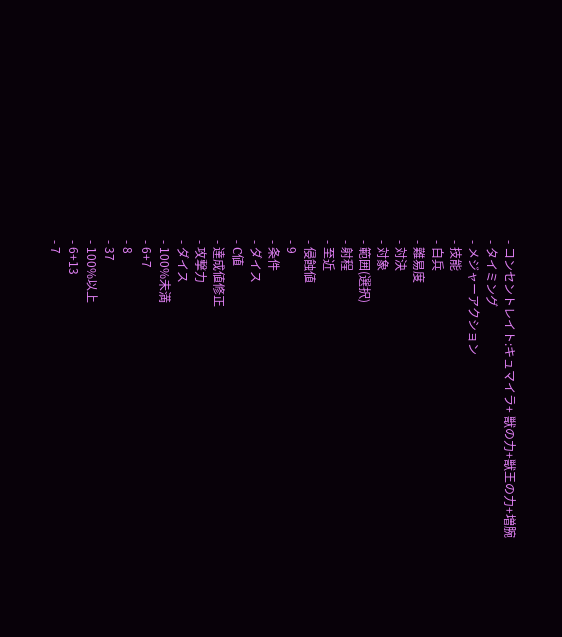- コンセントレイト:キュマイラ+ 獣の力+獣王の力+増腕
- タイミング
- メジャーアクション
- 技能
- 白兵
- 難易度
- 対決
- 対象
- 範囲(選択)
- 射程
- 至近
- 侵蝕値
- 9
- 条件
- ダイス
- C値
- 達成値修正
- 攻撃力
- ダイス
- 100%未満
- 6+7
- 8
- 37
- 100%以上
- 6+13
- 7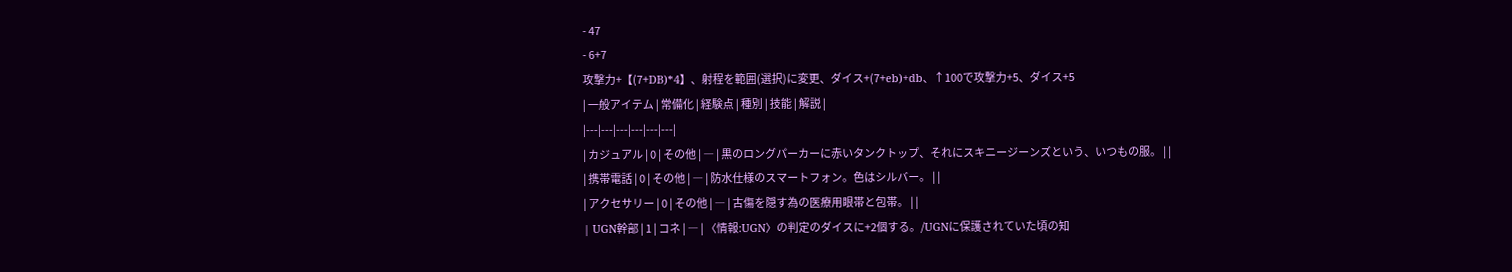- 47
- 6+7
攻撃力+【(7+DB)*4】、射程を範囲(選択)に変更、ダイス+(7+eb)+db、↑100で攻撃力+5、ダイス+5
| 一般アイテム | 常備化 | 経験点 | 種別 | 技能 | 解説 |
|---|---|---|---|---|---|
| カジュアル | 0 | その他 | ― | 黒のロングパーカーに赤いタンクトップ、それにスキニージーンズという、いつもの服。 | |
| 携帯電話 | 0 | その他 | ― | 防水仕様のスマートフォン。色はシルバー。 | |
| アクセサリー | 0 | その他 | ― | 古傷を隠す為の医療用眼帯と包帯。 | |
| UGN幹部 | 1 | コネ | ― | 〈情報:UGN〉の判定のダイスに+2個する。/UGNに保護されていた頃の知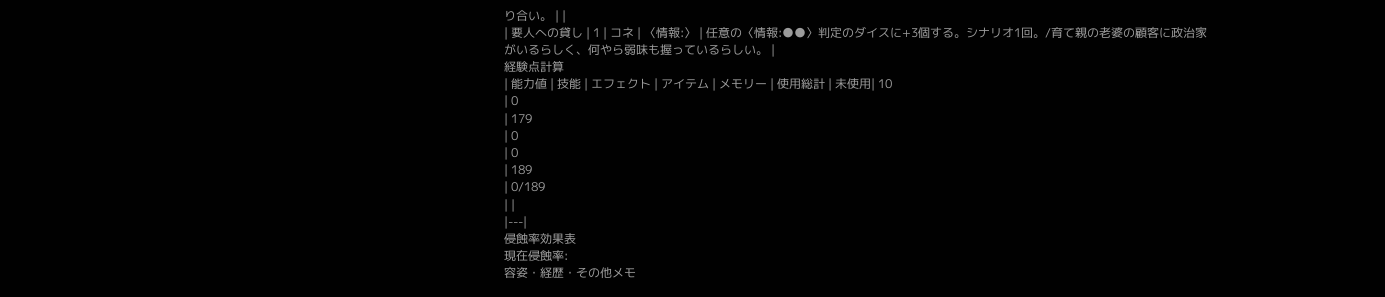り合い。 | |
| 要人への貸し | 1 | コネ | 〈情報:〉 | 任意の〈情報:●●〉判定のダイスに+3個する。シナリオ1回。/育て親の老婆の顧客に政治家がいるらしく、何やら弱味も握っているらしい。 |
経験点計算
| 能力値 | 技能 | エフェクト | アイテム | メモリー | 使用総計 | 未使用| 10
| 0
| 179
| 0
| 0
| 189
| 0/189
| |
|---|
侵蝕率効果表
現在侵蝕率:
容姿・経歴・その他メモ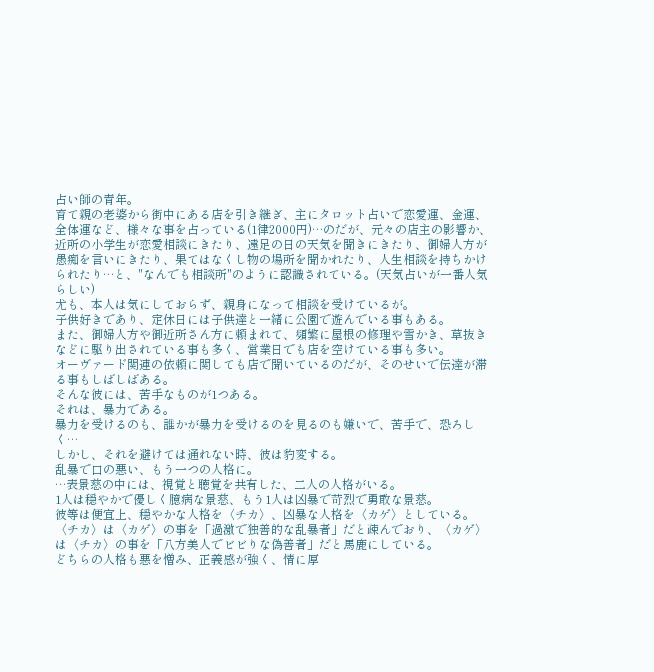占い師の青年。
育て親の老婆から街中にある店を引き継ぎ、主にタロット占いで恋愛運、金運、全体運など、様々な事を占っている(1律2000円)…のだが、元々の店主の影響か、近所の小学生が恋愛相談にきたり、遠足の日の天気を聞きにきたり、御婦人方が愚痴を言いにきたり、果てはなくし物の場所を聞かれたり、人生相談を持ちかけられたり…と、"なんでも相談所"のように認識されている。(天気占いが一番人気らしい)
尤も、本人は気にしておらず、親身になって相談を受けているが。
子供好きであり、定休日には子供達と一緒に公園で遊んでいる事もある。
また、御婦人方や御近所さん方に頼まれて、頻繁に屋根の修理や雪かき、草抜きなどに駆り出されている事も多く、営業日でも店を空けている事も多い。
オーヴァード関連の依頼に関しても店で聞いているのだが、そのせいで伝達が滞る事もしばしばある。
そんな彼には、苦手なものが1つある。
それは、暴力である。
暴力を受けるのも、誰かが暴力を受けるのを見るのも嫌いで、苦手で、恐ろしく…
しかし、それを避けては通れない時、彼は豹変する。
乱暴で口の悪い、もう一つの人格に。
…表景慈の中には、視覚と聴覚を共有した、二人の人格がいる。
1人は穏やかで優しく臆病な景慈、もう1人は凶暴で苛烈で勇敢な景慈。
彼等は便宜上、穏やかな人格を〈チカ〉、凶暴な人格を〈カゲ〉としている。
〈チカ〉は〈カゲ〉の事を「過激で独善的な乱暴者」だと疎んでおり、〈カゲ〉は〈チカ〉の事を「八方美人でビビりな偽善者」だと馬鹿にしている。
どちらの人格も悪を憎み、正義感が強く、情に厚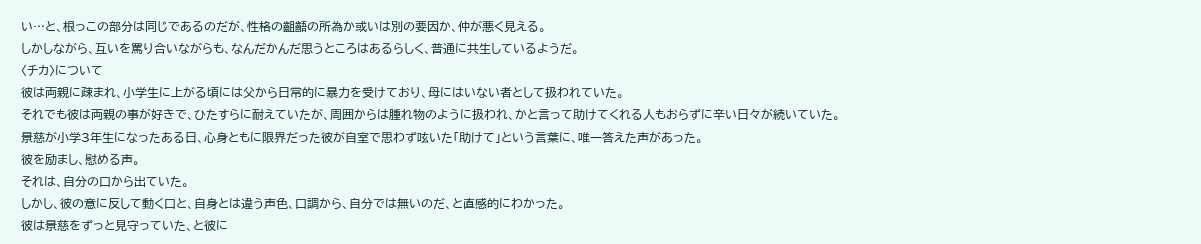い…と、根っこの部分は同じであるのだが、性格の齟齬の所為か或いは別の要因か、仲が悪く見える。
しかしながら、互いを罵り合いながらも、なんだかんだ思うところはあるらしく、普通に共生しているようだ。
〈チカ〉について
彼は両親に疎まれ、小学生に上がる頃には父から日常的に暴力を受けており、母にはいない者として扱われていた。
それでも彼は両親の事が好きで、ひたすらに耐えていたが、周囲からは腫れ物のように扱われ、かと言って助けてくれる人もおらずに辛い日々が続いていた。
景慈が小学3年生になったある日、心身ともに限界だった彼が自室で思わず呟いた「助けて」という言葉に、唯一答えた声があった。
彼を励まし、慰める声。
それは、自分の口から出ていた。
しかし、彼の意に反して動く口と、自身とは違う声色、口調から、自分では無いのだ、と直感的にわかった。
彼は景慈をずっと見守っていた、と彼に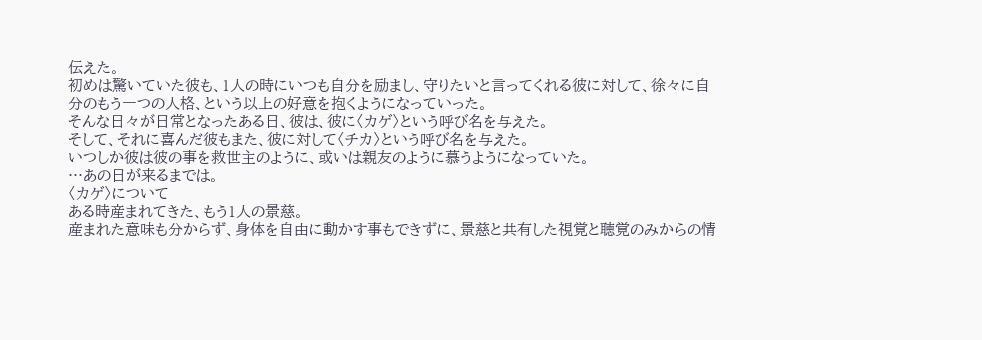伝えた。
初めは驚いていた彼も、1人の時にいつも自分を励まし、守りたいと言ってくれる彼に対して、徐々に自分のもう一つの人格、という以上の好意を抱くようになっていった。
そんな日々が日常となったある日、彼は、彼に〈カゲ〉という呼び名を与えた。
そして、それに喜んだ彼もまた、彼に対して〈チカ〉という呼び名を与えた。
いつしか彼は彼の事を救世主のように、或いは親友のように慕うようになっていた。
…あの日が来るまでは。
〈カゲ〉について
ある時産まれてきた、もう1人の景慈。
産まれた意味も分からず、身体を自由に動かす事もできずに、景慈と共有した視覚と聴覚のみからの情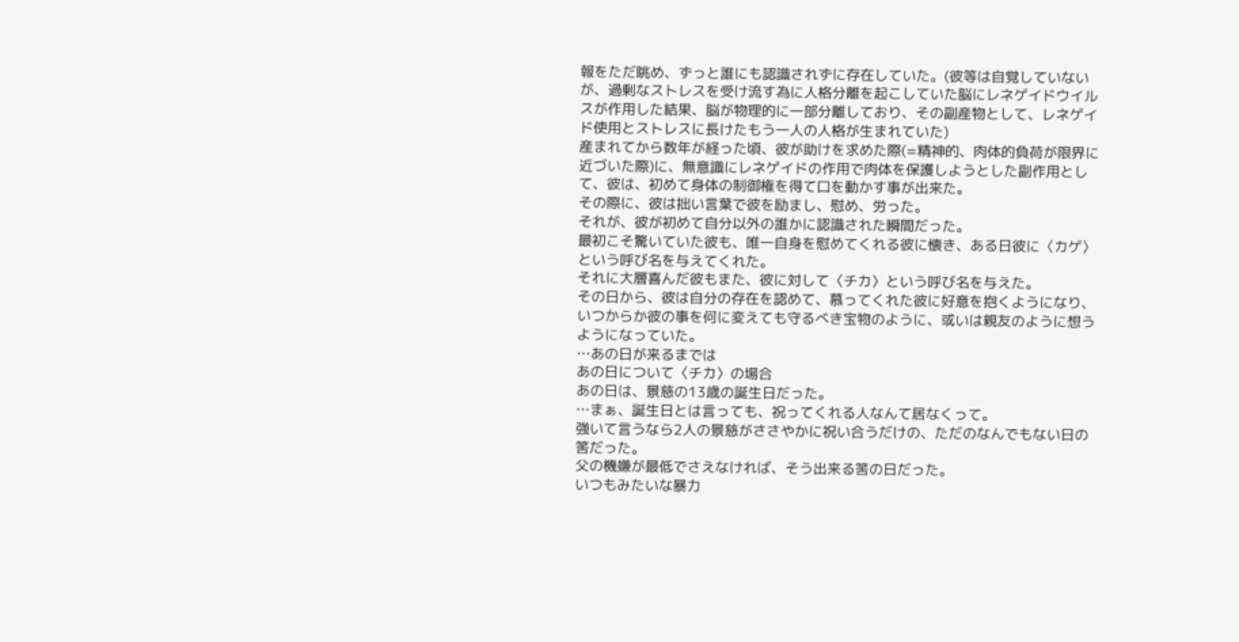報をただ眺め、ずっと誰にも認識されずに存在していた。(彼等は自覚していないが、過剰なストレスを受け流す為に人格分離を起こしていた脳にレネゲイドウイルスが作用した結果、脳が物理的に一部分離しており、その副産物として、レネゲイド使用とストレスに長けたもう一人の人格が生まれていた)
産まれてから数年が経った頃、彼が助けを求めた際(=精神的、肉体的負荷が限界に近づいた際)に、無意識にレネゲイドの作用で肉体を保護しようとした副作用として、彼は、初めて身体の制御権を得て口を動かす事が出来た。
その際に、彼は拙い言葉で彼を励まし、慰め、労った。
それが、彼が初めて自分以外の誰かに認識された瞬間だった。
最初こそ驚いていた彼も、唯一自身を慰めてくれる彼に懐き、ある日彼に〈カゲ〉という呼び名を与えてくれた。
それに大層喜んだ彼もまた、彼に対して〈チカ〉という呼び名を与えた。
その日から、彼は自分の存在を認めて、慕ってくれた彼に好意を抱くようになり、いつからか彼の事を何に変えても守るべき宝物のように、或いは親友のように想うようになっていた。
…あの日が来るまでは
あの日について〈チカ〉の場合
あの日は、景慈の13歳の誕生日だった。
…まぁ、誕生日とは言っても、祝ってくれる人なんて居なくって。
強いて言うなら2人の景慈がささやかに祝い合うだけの、ただのなんでもない日の筈だった。
父の機嫌が最低でさえなければ、そう出来る筈の日だった。
いつもみたいな暴力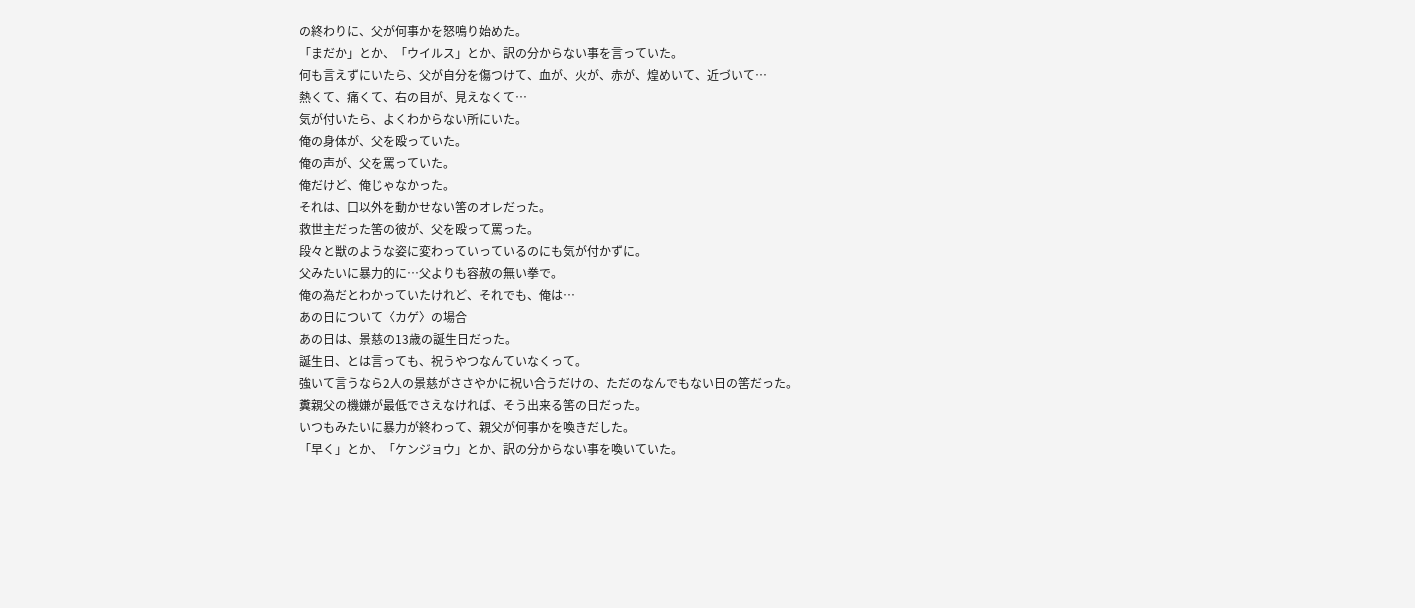の終わりに、父が何事かを怒鳴り始めた。
「まだか」とか、「ウイルス」とか、訳の分からない事を言っていた。
何も言えずにいたら、父が自分を傷つけて、血が、火が、赤が、煌めいて、近づいて…
熱くて、痛くて、右の目が、見えなくて…
気が付いたら、よくわからない所にいた。
俺の身体が、父を殴っていた。
俺の声が、父を罵っていた。
俺だけど、俺じゃなかった。
それは、口以外を動かせない筈のオレだった。
救世主だった筈の彼が、父を殴って罵った。
段々と獣のような姿に変わっていっているのにも気が付かずに。
父みたいに暴力的に…父よりも容赦の無い拳で。
俺の為だとわかっていたけれど、それでも、俺は…
あの日について〈カゲ〉の場合
あの日は、景慈の13歳の誕生日だった。
誕生日、とは言っても、祝うやつなんていなくって。
強いて言うなら2人の景慈がささやかに祝い合うだけの、ただのなんでもない日の筈だった。
糞親父の機嫌が最低でさえなければ、そう出来る筈の日だった。
いつもみたいに暴力が終わって、親父が何事かを喚きだした。
「早く」とか、「ケンジョウ」とか、訳の分からない事を喚いていた。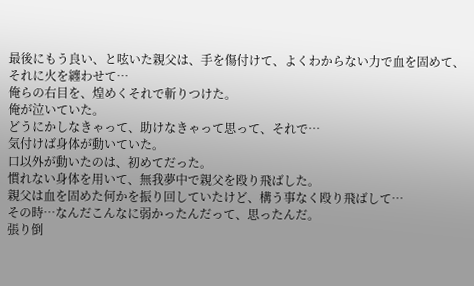最後にもう良い、と呟いた親父は、手を傷付けて、よくわからない力で血を固めて、それに火を纏わせて…
俺らの右目を、煌めくそれで斬りつけた。
俺が泣いていた。
どうにかしなきゃって、助けなきゃって思って、それで…
気付けば身体が動いていた。
口以外が動いたのは、初めてだった。
慣れない身体を用いて、無我夢中で親父を殴り飛ばした。
親父は血を固めた何かを振り回していたけど、構う事なく殴り飛ばして…
その時…なんだこんなに弱かったんだって、思ったんだ。
張り倒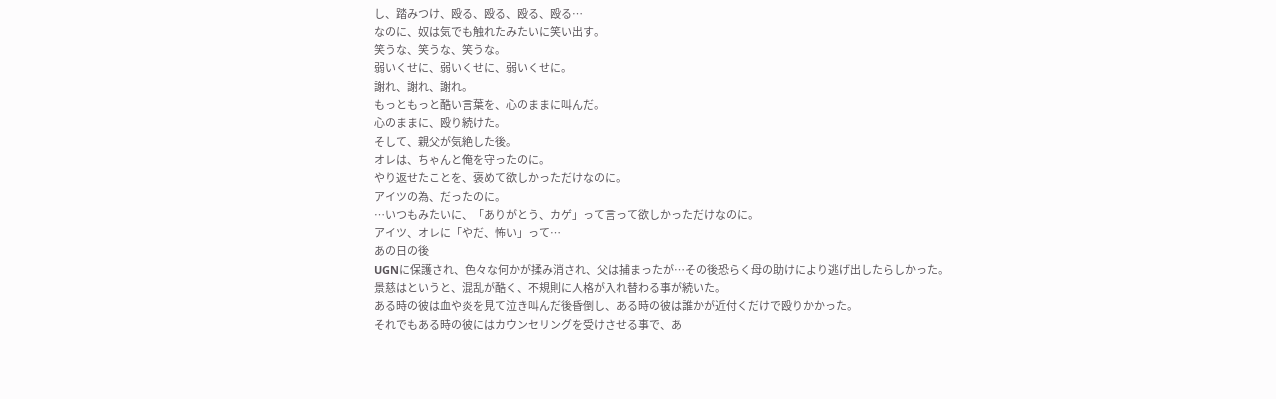し、踏みつけ、殴る、殴る、殴る、殴る…
なのに、奴は気でも触れたみたいに笑い出す。
笑うな、笑うな、笑うな。
弱いくせに、弱いくせに、弱いくせに。
謝れ、謝れ、謝れ。
もっともっと酷い言葉を、心のままに叫んだ。
心のままに、殴り続けた。
そして、親父が気絶した後。
オレは、ちゃんと俺を守ったのに。
やり返せたことを、褒めて欲しかっただけなのに。
アイツの為、だったのに。
…いつもみたいに、「ありがとう、カゲ」って言って欲しかっただけなのに。
アイツ、オレに「やだ、怖い」って…
あの日の後
UGNに保護され、色々な何かが揉み消され、父は捕まったが…その後恐らく母の助けにより逃げ出したらしかった。
景慈はというと、混乱が酷く、不規則に人格が入れ替わる事が続いた。
ある時の彼は血や炎を見て泣き叫んだ後昏倒し、ある時の彼は誰かが近付くだけで殴りかかった。
それでもある時の彼にはカウンセリングを受けさせる事で、あ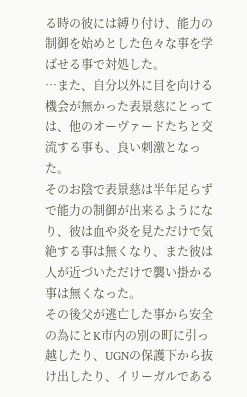る時の彼には縛り付け、能力の制御を始めとした色々な事を学ばせる事で対処した。
…また、自分以外に目を向ける機会が無かった表景慈にとっては、他のオーヴァードたちと交流する事も、良い刺激となった。
そのお陰で表景慈は半年足らずで能力の制御が出来るようになり、彼は血や炎を見ただけで気絶する事は無くなり、また彼は人が近づいただけで襲い掛かる事は無くなった。
その後父が逃亡した事から安全の為にとK市内の別の町に引っ越したり、UGNの保護下から抜け出したり、イリーガルである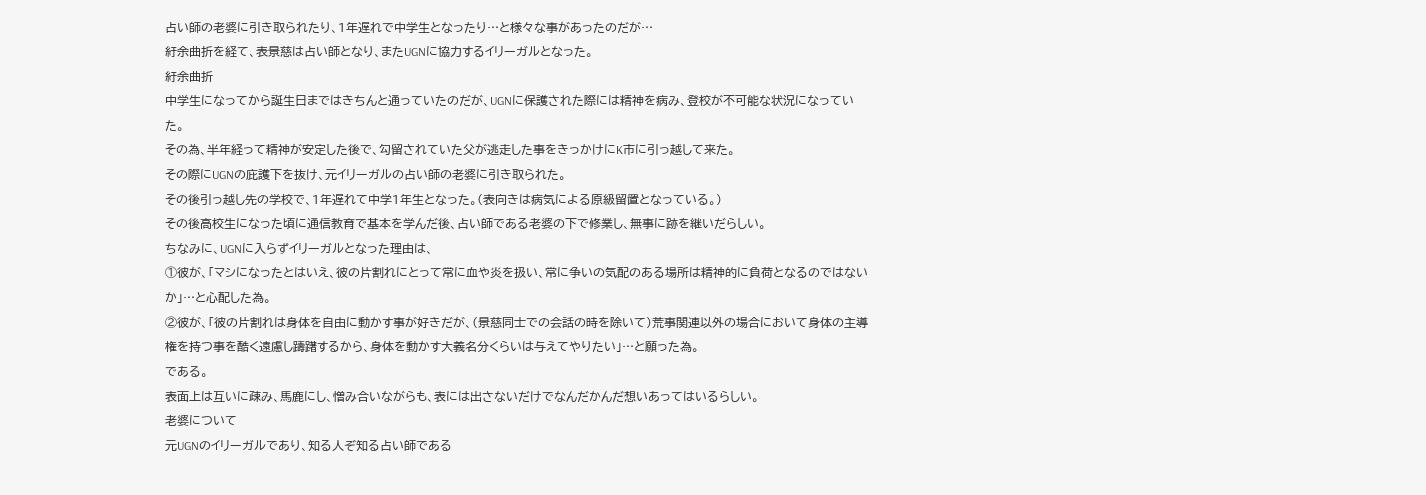占い師の老婆に引き取られたり、1年遅れで中学生となったり…と様々な事があったのだが…
紆余曲折を経て、表景慈は占い師となり、またUGNに協力するイリーガルとなった。
紆余曲折
中学生になってから誕生日まではきちんと通っていたのだが、UGNに保護された際には精神を病み、登校が不可能な状況になっていた。
その為、半年経って精神が安定した後で、勾留されていた父が逃走した事をきっかけにK市に引っ越して来た。
その際にUGNの庇護下を抜け、元イリーガルの占い師の老婆に引き取られた。
その後引っ越し先の学校で、1年遅れて中学1年生となった。(表向きは病気による原級留置となっている。)
その後高校生になった頃に通信教育で基本を学んだ後、占い師である老婆の下で修業し、無事に跡を継いだらしい。
ちなみに、UGNに入らずイリーガルとなった理由は、
①彼が、「マシになったとはいえ、彼の片割れにとって常に血や炎を扱い、常に争いの気配のある場所は精神的に負荷となるのではないか」…と心配した為。
②彼が、「彼の片割れは身体を自由に動かす事が好きだが、(景慈同士での会話の時を除いて)荒事関連以外の場合において身体の主導権を持つ事を酷く遠慮し躊躇するから、身体を動かす大義名分くらいは与えてやりたい」…と願った為。
である。
表面上は互いに疎み、馬鹿にし、憎み合いながらも、表には出さないだけでなんだかんだ想いあってはいるらしい。
老婆について
元UGNのイリーガルであり、知る人ぞ知る占い師である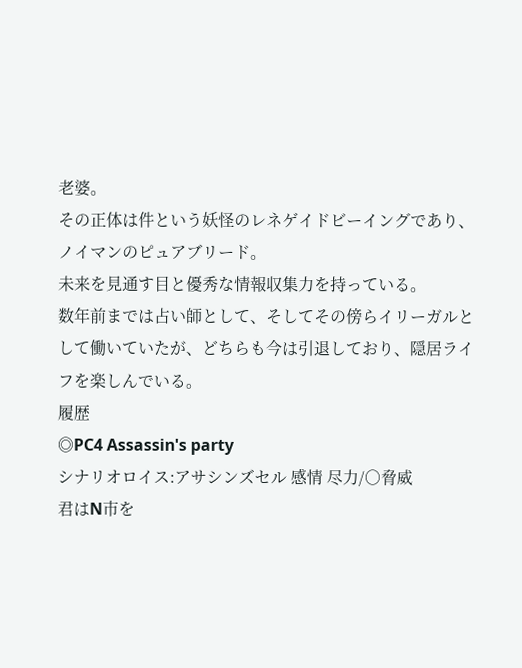老婆。
その正体は件という妖怪のレネゲイドビーイングであり、ノイマンのピュアブリード。
未来を見通す目と優秀な情報収集力を持っている。
数年前までは占い師として、そしてその傍らイリーガルとして働いていたが、どちらも今は引退しており、隠居ライフを楽しんでいる。
履歴
◎PC4 Assassin's party
シナリオロイス:アサシンズセル 感情 尽力/○脅威
君はN市を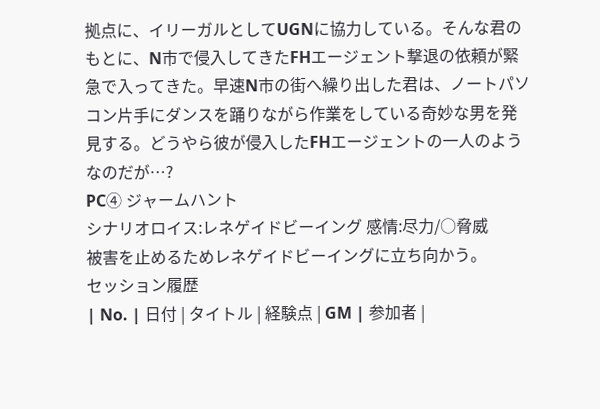拠点に、イリーガルとしてUGNに協力している。そんな君のもとに、N市で侵入してきたFHエージェント撃退の依頼が緊急で入ってきた。早速N市の街へ繰り出した君は、ノートパソコン片手にダンスを踊りながら作業をしている奇妙な男を発見する。どうやら彼が侵入したFHエージェントの一人のようなのだが…?
PC④ ジャームハント
シナリオロイス:レネゲイドビーイング 感情:尽力/○脅威
被害を止めるためレネゲイドビーイングに立ち向かう。
セッション履歴
| No. | 日付 | タイトル | 経験点 | GM | 参加者 |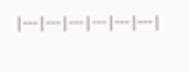|---|---|---|---|---|---|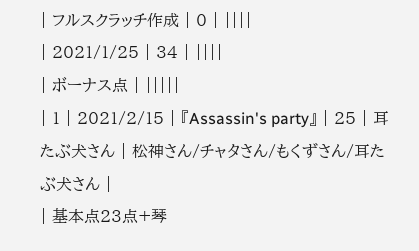| フルスクラッチ作成 | 0 | ||||
| 2021/1/25 | 34 | ||||
| ボーナス点 | |||||
| 1 | 2021/2/15 | 『Assassin's party』 | 25 | 耳たぶ犬さん | 松神さん/チャタさん/もくずさん/耳たぶ犬さん |
| 基本点23点+琴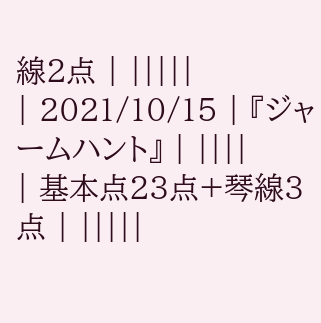線2点 | |||||
| 2021/10/15 | 『ジャームハント』 | ||||
| 基本点23点+琴線3点 | |||||